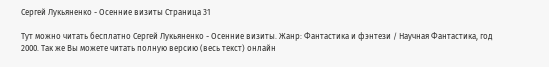Сергей Лукьяненко - Осенние визиты Страница 31

Тут можно читать бесплатно Сергей Лукьяненко - Осенние визиты. Жанр: Фантастика и фэнтези / Научная Фантастика, год 2000. Так же Вы можете читать полную версию (весь текст) онлайн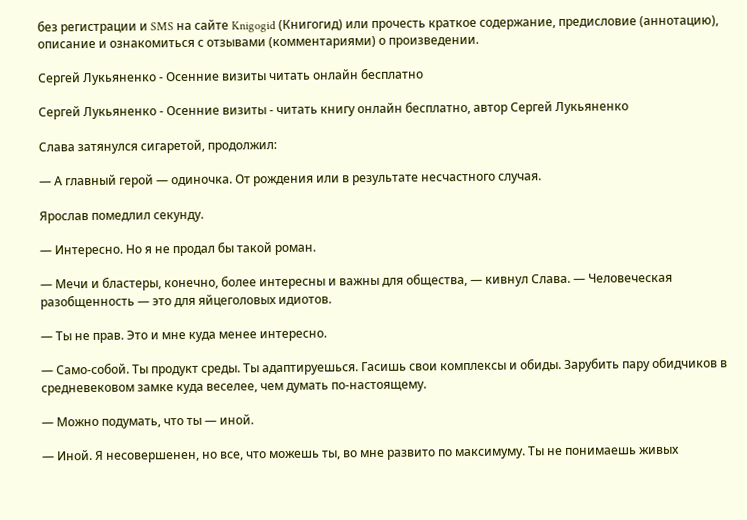без регистрации и SMS на сайте Knigogid (Книгогид) или прочесть краткое содержание, предисловие (аннотацию), описание и ознакомиться с отзывами (комментариями) о произведении.

Сергей Лукьяненко - Осенние визиты читать онлайн бесплатно

Сергей Лукьяненко - Осенние визиты - читать книгу онлайн бесплатно, автор Сергей Лукьяненко

Слава затянулся сигаретой, продолжил:

— А главный герой — одиночка. От рождения или в результате несчастного случая.

Ярослав помедлил секунду.

— Интересно. Но я не продал бы такой роман.

— Мечи и бластеры, конечно, более интересны и важны для общества, — кивнул Слава. — Человеческая разобщенность — это для яйцеголовых идиотов.

— Ты не прав. Это и мне куда менее интересно.

— Само-собой. Ты продукт среды. Ты адаптируешься. Гасишь свои комплексы и обиды. Зарубить пару обидчиков в средневековом замке куда веселее, чем думать по-настоящему.

— Можно подумать, что ты — иной.

— Иной. Я несовершенен, но все, что можешь ты, во мне развито по максимуму. Ты не понимаешь живых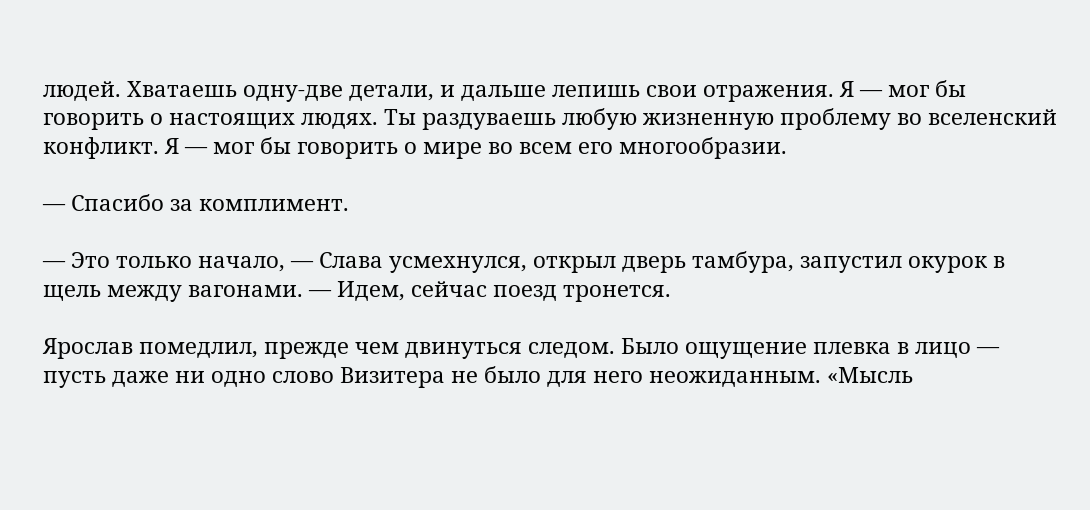людей. Хватаешь одну-две детали, и дальше лепишь свои отражения. Я — мог бы говорить о настоящих людях. Ты раздуваешь любую жизненную проблему во вселенский конфликт. Я — мог бы говорить о мире во всем его многообразии.

— Спасибо за комплимент.

— Это только начало, — Слава усмехнулся, открыл дверь тамбура, запустил окурок в щель между вагонами. — Идем, сейчас поезд тронется.

Ярослав помедлил, прежде чем двинуться следом. Было ощущение плевка в лицо — пусть даже ни одно слово Визитера не было для него неожиданным. «Мысль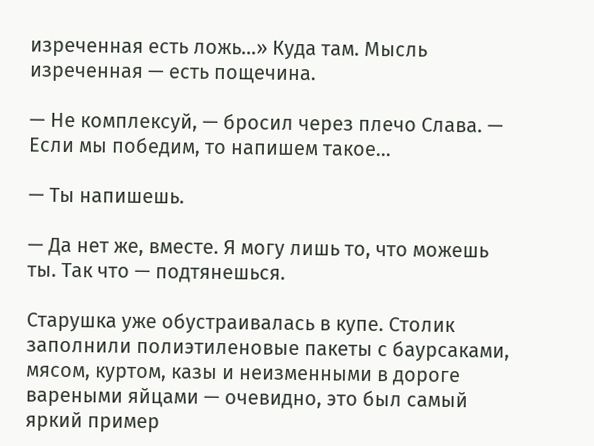изреченная есть ложь…» Куда там. Мысль изреченная — есть пощечина.

— Не комплексуй, — бросил через плечо Слава. — Если мы победим, то напишем такое…

— Ты напишешь.

— Да нет же, вместе. Я могу лишь то, что можешь ты. Так что — подтянешься.

Старушка уже обустраивалась в купе. Столик заполнили полиэтиленовые пакеты с баурсаками, мясом, куртом, казы и неизменными в дороге вареными яйцами — очевидно, это был самый яркий пример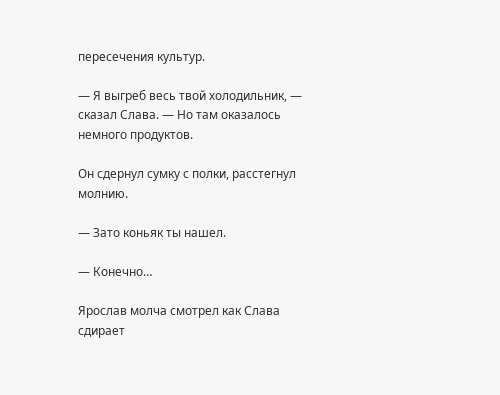пересечения культур.

— Я выгреб весь твой холодильник, — сказал Слава. — Но там оказалось немного продуктов.

Он сдернул сумку с полки, расстегнул молнию.

— Зато коньяк ты нашел.

— Конечно…

Ярослав молча смотрел как Слава сдирает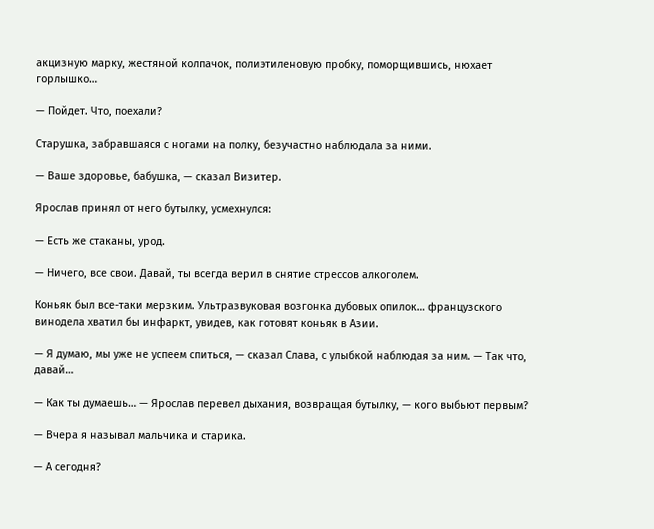акцизную марку, жестяной колпачок, полиэтиленовую пробку, поморщившись, нюхает горлышко…

— Пойдет. Что, поехали?

Старушка, забравшаяся с ногами на полку, безучастно наблюдала за ними.

— Ваше здоровье, бабушка, — сказал Визитер.

Ярослав принял от него бутылку, усмехнулся:

— Есть же стаканы, урод.

— Ничего, все свои. Давай, ты всегда верил в снятие стрессов алкоголем.

Коньяк был все-таки мерзким. Ультразвуковая возгонка дубовых опилок… французского винодела хватил бы инфаркт, увидев, как готовят коньяк в Азии.

— Я думаю, мы уже не успеем спиться, — сказал Слава, с улыбкой наблюдая за ним. — Так что, давай…

— Как ты думаешь… — Ярослав перевел дыхания, возвращая бутылку, — кого выбьют первым?

— Вчера я называл мальчика и старика.

— А сегодня?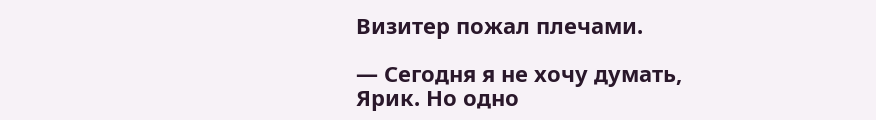Визитер пожал плечами.

— Сегодня я не хочу думать, Ярик. Но одно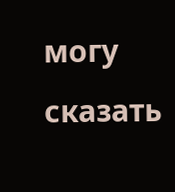могу сказать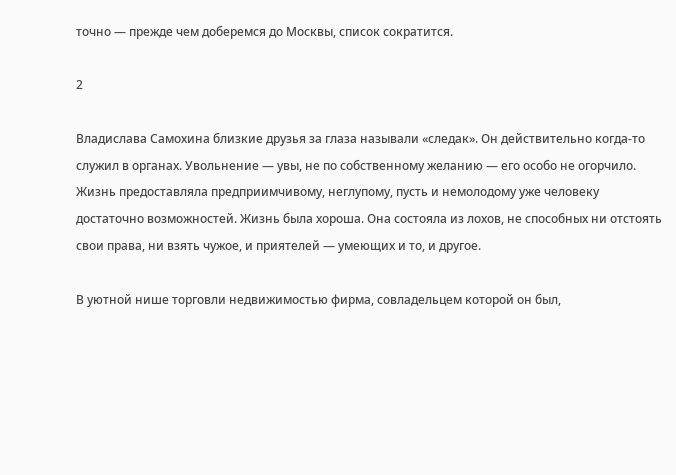точно — прежде чем доберемся до Москвы, список сократится.

2

Владислава Самохина близкие друзья за глаза называли «следак». Он действительно когда-то служил в органах. Увольнение — увы, не по собственному желанию — его особо не огорчило. Жизнь предоставляла предприимчивому, неглупому, пусть и немолодому уже человеку достаточно возможностей. Жизнь была хороша. Она состояла из лохов, не способных ни отстоять свои права, ни взять чужое, и приятелей — умеющих и то, и другое.

В уютной нише торговли недвижимостью фирма, совладельцем которой он был,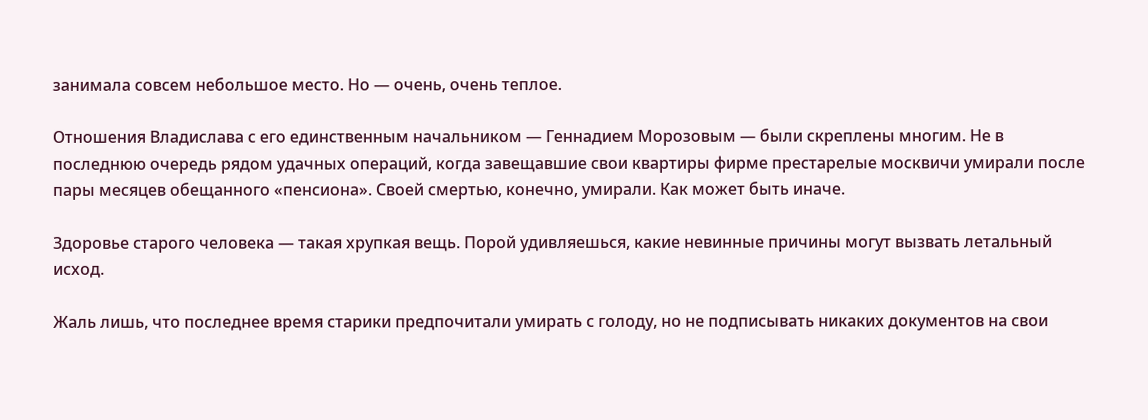занимала совсем небольшое место. Но — очень, очень теплое.

Отношения Владислава с его единственным начальником — Геннадием Морозовым — были скреплены многим. Не в последнюю очередь рядом удачных операций, когда завещавшие свои квартиры фирме престарелые москвичи умирали после пары месяцев обещанного «пенсиона». Своей смертью, конечно, умирали. Как может быть иначе.

Здоровье старого человека — такая хрупкая вещь. Порой удивляешься, какие невинные причины могут вызвать летальный исход.

Жаль лишь, что последнее время старики предпочитали умирать с голоду, но не подписывать никаких документов на свои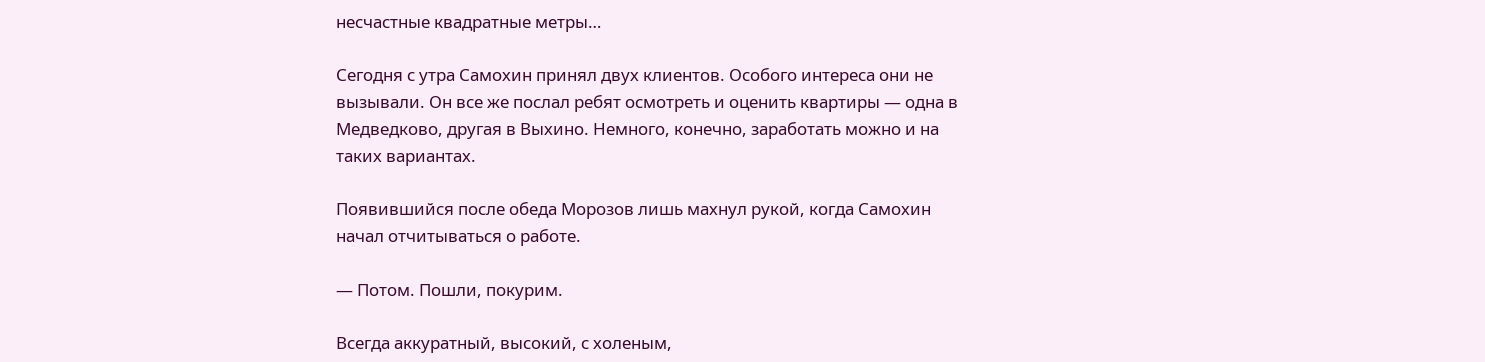несчастные квадратные метры…

Сегодня с утра Самохин принял двух клиентов. Особого интереса они не вызывали. Он все же послал ребят осмотреть и оценить квартиры — одна в Медведково, другая в Выхино. Немного, конечно, заработать можно и на таких вариантах.

Появившийся после обеда Морозов лишь махнул рукой, когда Самохин начал отчитываться о работе.

— Потом. Пошли, покурим.

Всегда аккуратный, высокий, с холеным,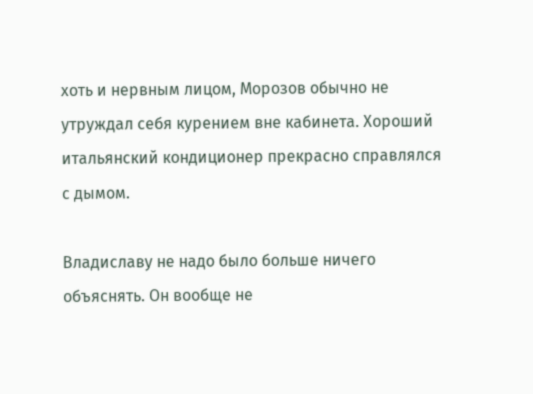хоть и нервным лицом, Морозов обычно не утруждал себя курением вне кабинета. Хороший итальянский кондиционер прекрасно справлялся с дымом.

Владиславу не надо было больше ничего объяснять. Он вообще не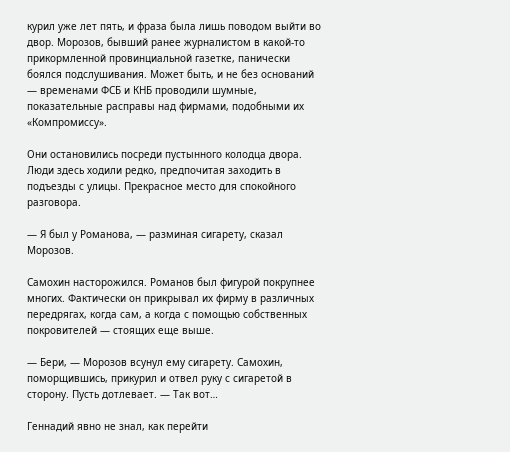курил уже лет пять, и фраза была лишь поводом выйти во двор. Морозов, бывший ранее журналистом в какой-то прикормленной провинциальной газетке, панически боялся подслушивания. Может быть, и не без оснований — временами ФСБ и КНБ проводили шумные, показательные расправы над фирмами, подобными их «Компромиссу».

Они остановились посреди пустынного колодца двора. Люди здесь ходили редко, предпочитая заходить в подъезды с улицы. Прекрасное место для спокойного разговора.

— Я был у Романова, — разминая сигарету, сказал Морозов.

Самохин насторожился. Романов был фигурой покрупнее многих. Фактически он прикрывал их фирму в различных передрягах, когда сам, а когда с помощью собственных покровителей — стоящих еще выше.

— Бери, — Морозов всунул ему сигарету. Самохин, поморщившись, прикурил и отвел руку с сигаретой в сторону. Пусть дотлевает. — Так вот…

Геннадий явно не знал, как перейти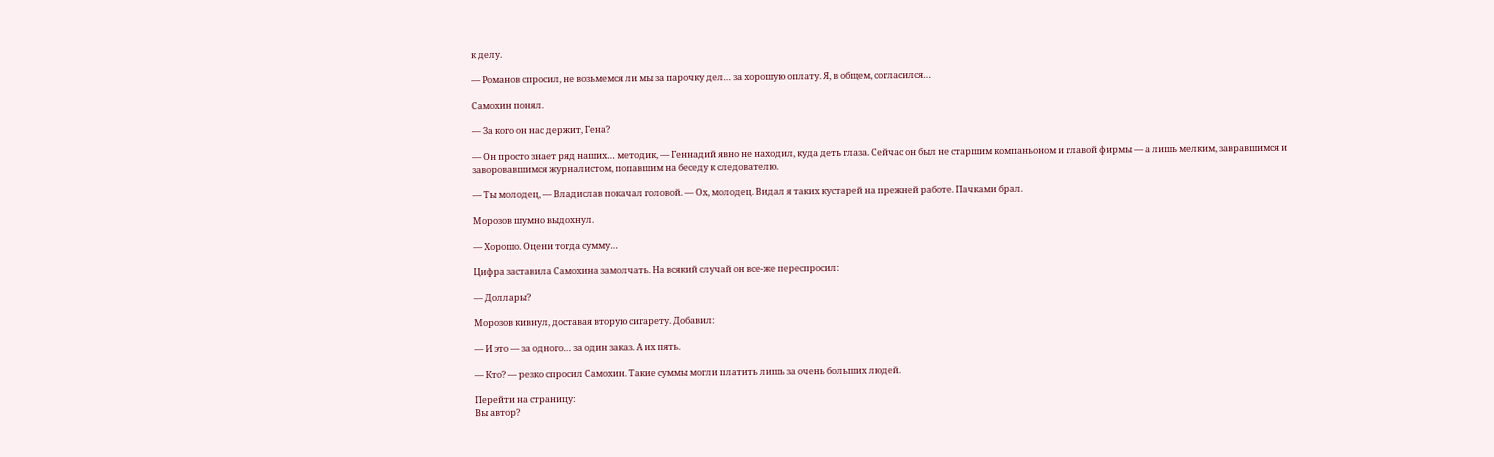к делу.

— Романов спросил, не возьмемся ли мы за парочку дел… за хорошую оплату. Я, в общем, согласился…

Самохин понял.

— За кого он нас держит, Гена?

— Он просто знает ряд наших… методик, — Геннадий явно не находил, куда деть глаза. Сейчас он был не старшим компаньоном и главой фирмы — а лишь мелким, завравшимся и заворовавшимся журналистом, попавшим на беседу к следователю.

— Ты молодец, — Владислав покачал головой. — Ох, молодец. Видал я таких кустарей на прежней работе. Пачками брал.

Морозов шумно выдохнул.

— Хорошо. Оцени тогда сумму…

Цифра заставила Самохина замолчать. На всякий случай он все-же переспросил:

— Доллары?

Морозов кивнул, доставая вторую сигарету. Добавил:

— И это — за одного… за один заказ. А их пять.

— Кто? — резко спросил Самохин. Такие суммы могли платить лишь за очень больших людей.

Перейти на страницу:
Вы автор?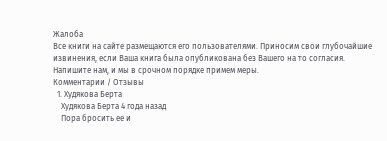Жалоба
Все книги на сайте размещаются его пользователями. Приносим свои глубочайшие извинения, если Ваша книга была опубликована без Вашего на то согласия.
Напишите нам, и мы в срочном порядке примем меры.
Комментарии / Отзывы
  1. Худякова Берта
    Худякова Берта 4 года назад
    Пора бросить ее и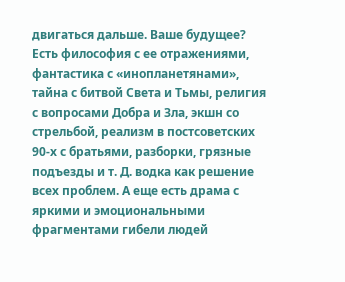двигаться дальше. Ваше будущее? Есть философия с ее отражениями, фантастика с «инопланетянами», тайна с битвой Света и Тьмы, религия с вопросами Добра и Зла, экшн со стрельбой, реализм в постсоветских 90-х с братьями, разборки, грязные подъезды и т. Д. водка как решение всех проблем. А еще есть драма с яркими и эмоциональными фрагментами гибели людей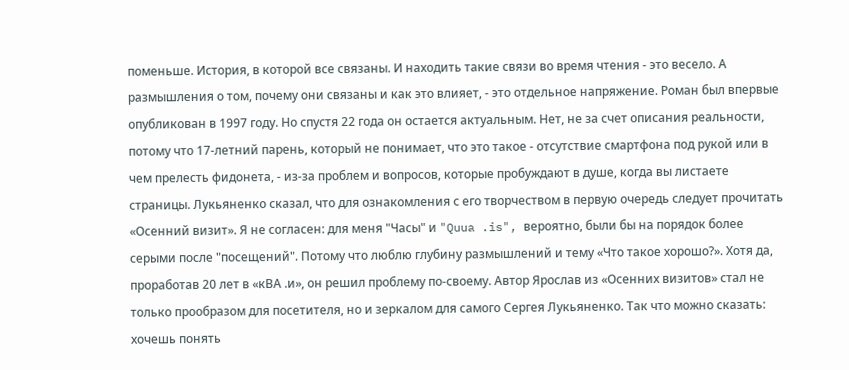поменьше. История, в которой все связаны. И находить такие связи во время чтения - это весело. А размышления о том, почему они связаны и как это влияет, - это отдельное напряжение. Роман был впервые опубликован в 1997 году. Но спустя 22 года он остается актуальным. Нет, не за счет описания реальности, потому что 17-летний парень, который не понимает, что это такое - отсутствие смартфона под рукой или в чем прелесть фидонета, - из-за проблем и вопросов, которые пробуждают в душе, когда вы листаете страницы. Лукьяненко сказал, что для ознакомления с его творчеством в первую очередь следует прочитать «Осенний визит». Я не согласен: для меня "Часы" и "Quua .is", вероятно, были бы на порядок более серыми после "посещений". Потому что люблю глубину размышлений и тему «Что такое хорошо?». Хотя да, проработав 20 лет в «кВА .и», он решил проблему по-своему. Автор Ярослав из «Осенних визитов» стал не только прообразом для посетителя, но и зеркалом для самого Сергея Лукьяненко. Так что можно сказать: хочешь понять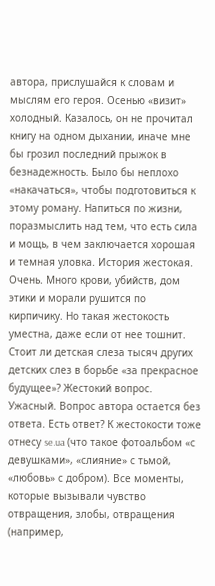автора, прислушайся к словам и мыслям его героя. Осенью «визит» холодный. Казалось, он не прочитал книгу на одном дыхании, иначе мне бы грозил последний прыжок в безнадежность. Было бы неплохо «накачаться», чтобы подготовиться к этому роману. Напиться по жизни, поразмыслить над тем, что есть сила и мощь, в чем заключается хорошая и темная уловка. История жестокая. Очень. Много крови, убийств, дом этики и морали рушится по кирпичику. Но такая жестокость уместна, даже если от нее тошнит. Стоит ли детская слеза тысяч других детских слез в борьбе «за прекрасное будущее»? Жестокий вопрос. Ужасный. Вопрос автора остается без ответа. Есть ответ? К жестокости тоже отнесу se.ua (что такое фотоальбом «с девушками», «слияние» с тьмой, «любовь» с добром). Все моменты, которые вызывали чувство отвращения, злобы, отвращения (например,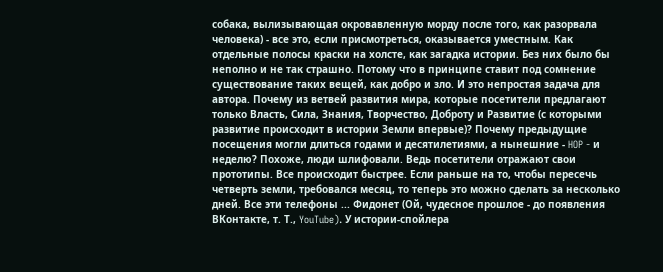собака, вылизывающая окровавленную морду после того, как разорвала человека) - все это, если присмотреться, оказывается уместным. Как отдельные полосы краски на холсте, как загадка истории. Без них было бы неполно и не так страшно. Потому что в принципе ставит под сомнение существование таких вещей, как добро и зло. И это непростая задача для автора. Почему из ветвей развития мира, которые посетители предлагают только Власть, Сила, Знания, Творчество, Доброту и Развитие (с которыми развитие происходит в истории Земли впервые)? Почему предыдущие посещения могли длиться годами и десятилетиями, а нынешние - HOP - и неделю? Похоже, люди шлифовали. Ведь посетители отражают свои прототипы. Все происходит быстрее. Если раньше на то, чтобы пересечь четверть земли, требовался месяц, то теперь это можно сделать за несколько дней. Все эти телефоны ... Фидонет (Ой, чудесное прошлое - до появления ВКонтакте, т. Т., YouTube). У истории-спойлера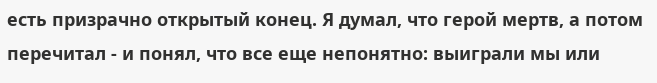есть призрачно открытый конец. Я думал, что герой мертв, а потом перечитал - и понял, что все еще непонятно: выиграли мы или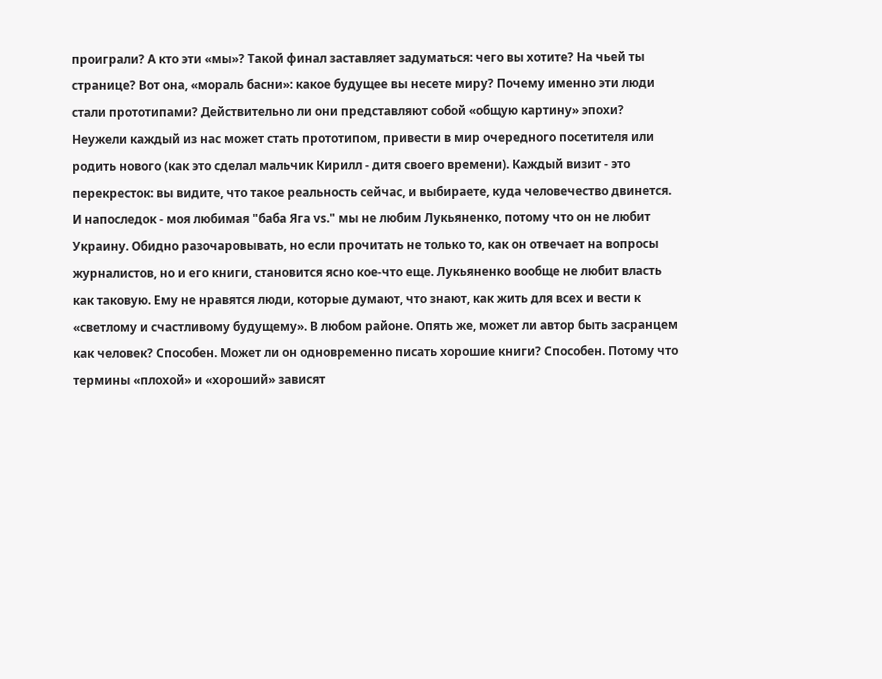проиграли? А кто эти «мы»? Такой финал заставляет задуматься: чего вы хотите? На чьей ты странице? Вот она, «мораль басни»: какое будущее вы несете миру? Почему именно эти люди стали прототипами? Действительно ли они представляют собой «общую картину» эпохи? Неужели каждый из нас может стать прототипом, привести в мир очередного посетителя или родить нового (как это сделал мальчик Кирилл - дитя своего времени). Каждый визит - это перекресток: вы видите, что такое реальность сейчас, и выбираете, куда человечество двинется. И напоследок - моя любимая "баба Яга vs." мы не любим Лукьяненко, потому что он не любит Украину. Обидно разочаровывать, но если прочитать не только то, как он отвечает на вопросы журналистов, но и его книги, становится ясно кое-что еще. Лукьяненко вообще не любит власть как таковую. Ему не нравятся люди, которые думают, что знают, как жить для всех и вести к «светлому и счастливому будущему». В любом районе. Опять же, может ли автор быть засранцем как человек? Способен. Может ли он одновременно писать хорошие книги? Способен. Потому что термины «плохой» и «хороший» зависят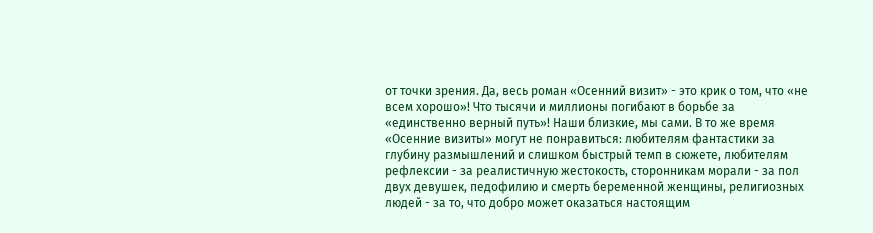от точки зрения. Да, весь роман «Осенний визит» - это крик о том, что «не всем хорошо»! Что тысячи и миллионы погибают в борьбе за «единственно верный путь»! Наши близкие, мы сами. В то же время «Осенние визиты» могут не понравиться: любителям фантастики за глубину размышлений и слишком быстрый темп в сюжете, любителям рефлексии - за реалистичную жестокость, сторонникам морали - за пол двух девушек, педофилию и смерть беременной женщины, религиозных людей - за то, что добро может оказаться настоящим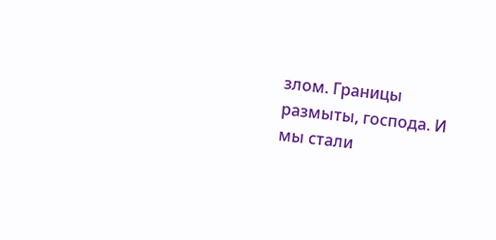злом. Границы размыты, господа. И мы стали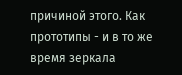причиной этого. Как прототипы - и в то же время зеркала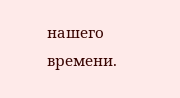нашего времени.